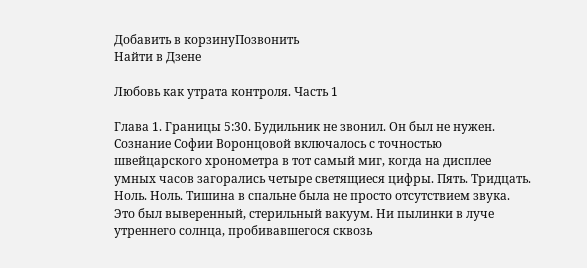Добавить в корзинуПозвонить
Найти в Дзене

Любовь как утрата контроля. Часть 1

Глава 1. Границы 5:30. Будильник не звонил. Он был не нужен. Сознание Софии Воронцовой включалось с точностью швейцарского хронометра в тот самый миг, когда на дисплее умных часов загорались четыре светящиеся цифры. Пять. Тридцать. Ноль. Ноль. Тишина в спальне была не просто отсутствием звука. Это был выверенный, стерильный вакуум. Ни пылинки в луче утреннего солнца, пробивавшегося сквозь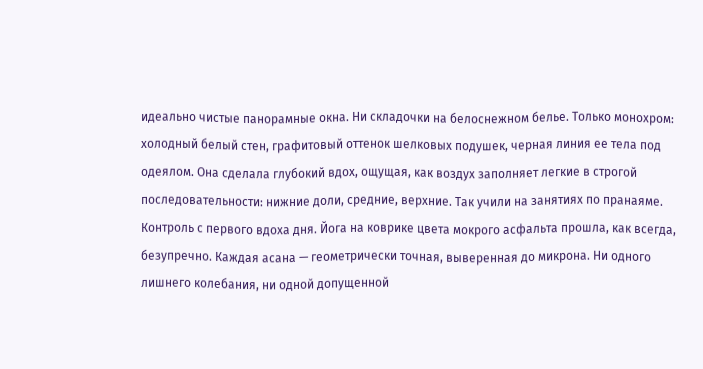идеально чистые панорамные окна. Ни складочки на белоснежном белье. Только монохром: холодный белый стен, графитовый оттенок шелковых подушек, черная линия ее тела под одеялом. Она сделала глубокий вдох, ощущая, как воздух заполняет легкие в строгой последовательности: нижние доли, средние, верхние. Так учили на занятиях по пранаяме. Контроль с первого вдоха дня. Йога на коврике цвета мокрого асфальта прошла, как всегда, безупречно. Каждая асана — геометрически точная, выверенная до микрона. Ни одного лишнего колебания, ни одной допущенной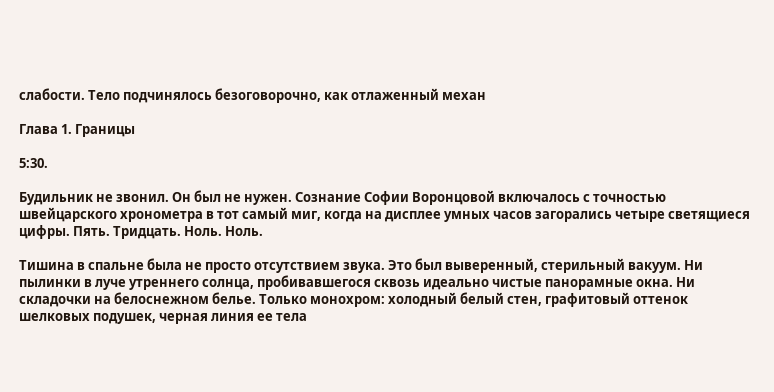слабости. Тело подчинялось безоговорочно, как отлаженный механ

Глава 1. Границы

5:30.

Будильник не звонил. Он был не нужен. Сознание Софии Воронцовой включалось с точностью швейцарского хронометра в тот самый миг, когда на дисплее умных часов загорались четыре светящиеся цифры. Пять. Тридцать. Ноль. Ноль.

Тишина в спальне была не просто отсутствием звука. Это был выверенный, стерильный вакуум. Ни пылинки в луче утреннего солнца, пробивавшегося сквозь идеально чистые панорамные окна. Ни складочки на белоснежном белье. Только монохром: холодный белый стен, графитовый оттенок шелковых подушек, черная линия ее тела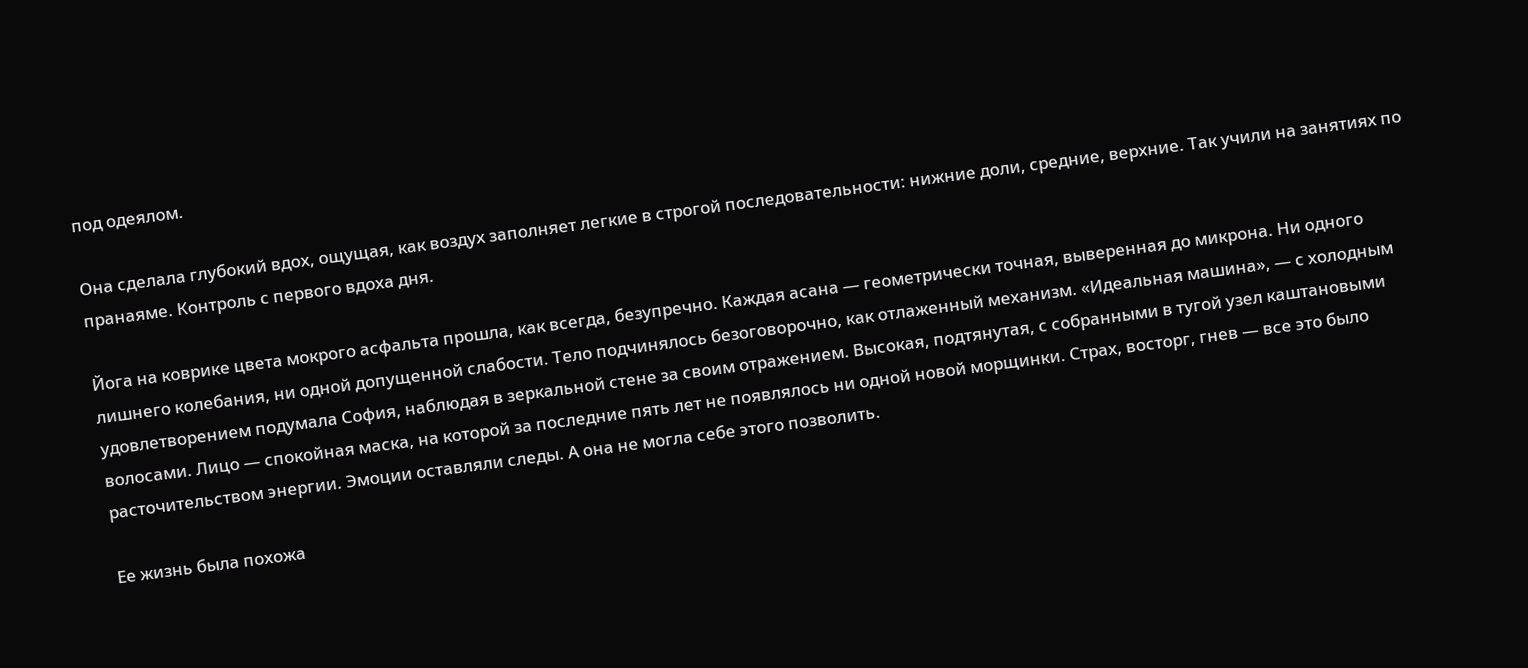под одеялом.

Она сделала глубокий вдох, ощущая, как воздух заполняет легкие в строгой последовательности: нижние доли, средние, верхние. Так учили на занятиях по пранаяме. Контроль с первого вдоха дня.

Йога на коврике цвета мокрого асфальта прошла, как всегда, безупречно. Каждая асана — геометрически точная, выверенная до микрона. Ни одного лишнего колебания, ни одной допущенной слабости. Тело подчинялось безоговорочно, как отлаженный механизм. «Идеальная машина», — с холодным удовлетворением подумала София, наблюдая в зеркальной стене за своим отражением. Высокая, подтянутая, с собранными в тугой узел каштановыми волосами. Лицо — спокойная маска, на которой за последние пять лет не появлялось ни одной новой морщинки. Страх, восторг, гнев — все это было расточительством энергии. Эмоции оставляли следы. А она не могла себе этого позволить.

Ее жизнь была похожа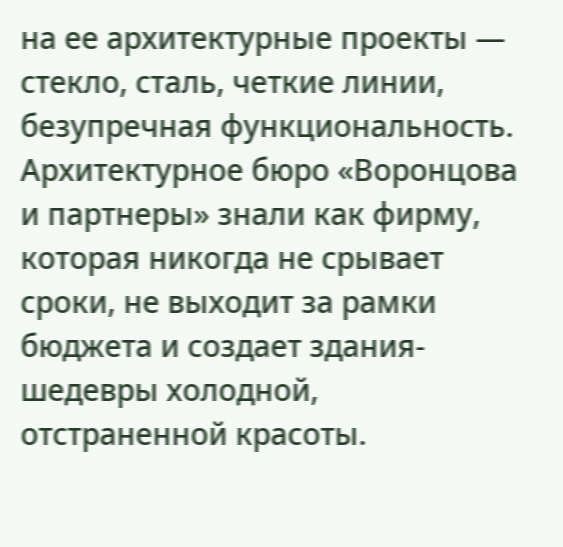на ее архитектурные проекты — стекло, сталь, четкие линии, безупречная функциональность. Архитектурное бюро «Воронцова и партнеры» знали как фирму, которая никогда не срывает сроки, не выходит за рамки бюджета и создает здания-шедевры холодной, отстраненной красоты.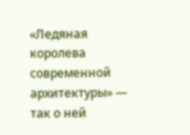«Ледяная королева современной архитектуры» — так о ней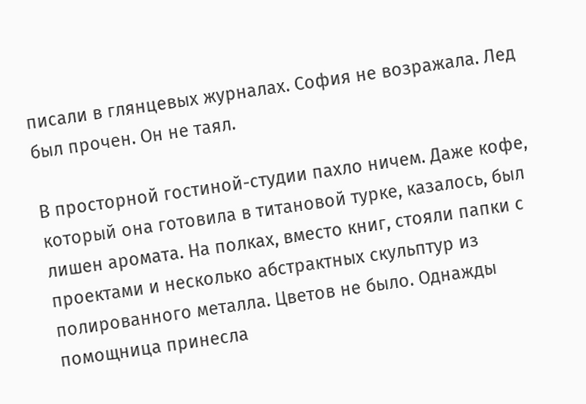писали в глянцевых журналах. София не возражала. Лед был прочен. Он не таял.

В просторной гостиной-студии пахло ничем. Даже кофе, который она готовила в титановой турке, казалось, был лишен аромата. На полках, вместо книг, стояли папки с проектами и несколько абстрактных скульптур из полированного металла. Цветов не было. Однажды помощница принесла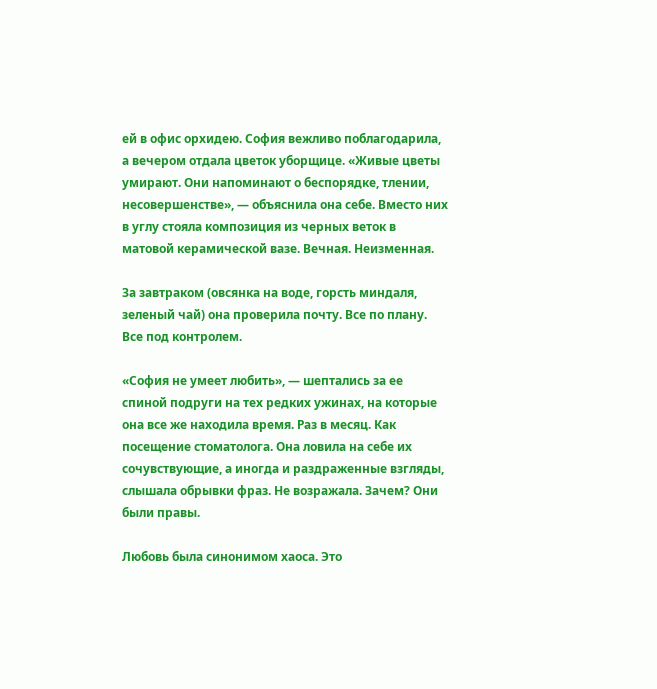ей в офис орхидею. София вежливо поблагодарила, а вечером отдала цветок уборщице. «Живые цветы умирают. Они напоминают о беспорядке, тлении, несовершенстве», — объяснила она себе. Вместо них в углу стояла композиция из черных веток в матовой керамической вазе. Вечная. Неизменная.

За завтраком (овсянка на воде, горсть миндаля, зеленый чай) она проверила почту. Все по плану. Все под контролем.

«София не умеет любить», — шептались за ее спиной подруги на тех редких ужинах, на которые она все же находила время. Раз в месяц. Как посещение стоматолога. Она ловила на себе их сочувствующие, а иногда и раздраженные взгляды, слышала обрывки фраз. Не возражала. Зачем? Они были правы.

Любовь была синонимом хаоса. Это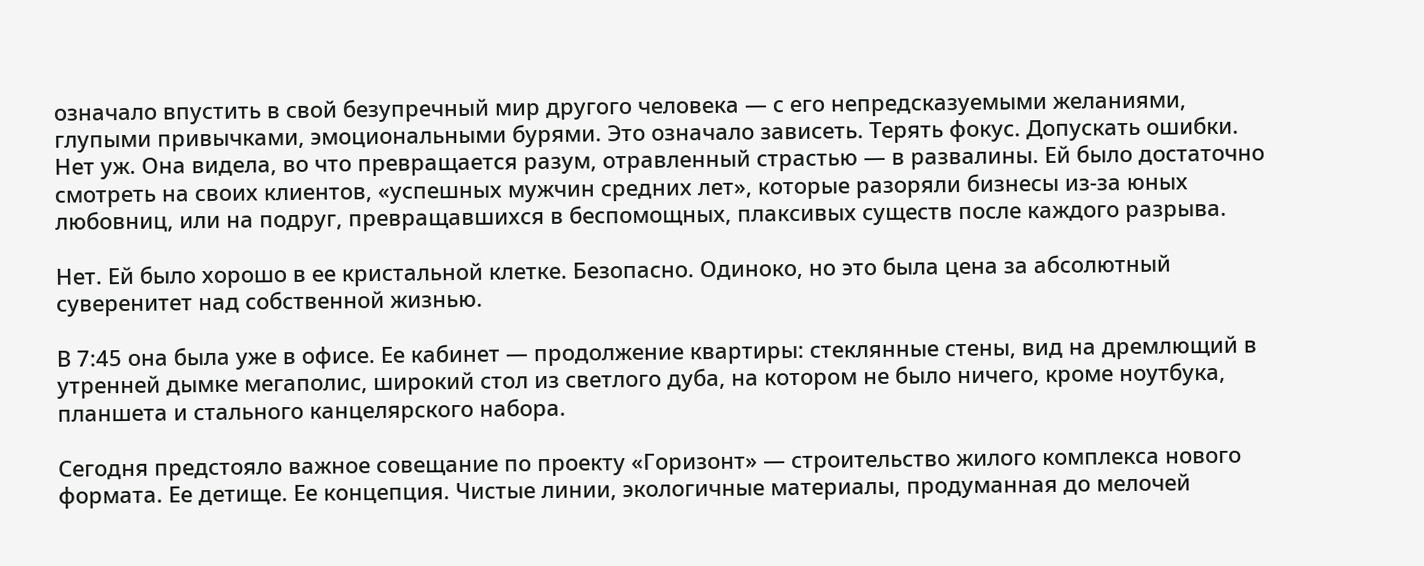означало впустить в свой безупречный мир другого человека — с его непредсказуемыми желаниями, глупыми привычками, эмоциональными бурями. Это означало зависеть. Терять фокус. Допускать ошибки. Нет уж. Она видела, во что превращается разум, отравленный страстью — в развалины. Ей было достаточно смотреть на своих клиентов, «успешных мужчин средних лет», которые разоряли бизнесы из-за юных любовниц, или на подруг, превращавшихся в беспомощных, плаксивых существ после каждого разрыва.

Нет. Ей было хорошо в ее кристальной клетке. Безопасно. Одиноко, но это была цена за абсолютный суверенитет над собственной жизнью.

В 7:45 она была уже в офисе. Ее кабинет — продолжение квартиры: стеклянные стены, вид на дремлющий в утренней дымке мегаполис, широкий стол из светлого дуба, на котором не было ничего, кроме ноутбука, планшета и стального канцелярского набора.

Сегодня предстояло важное совещание по проекту «Горизонт» — строительство жилого комплекса нового формата. Ее детище. Ее концепция. Чистые линии, экологичные материалы, продуманная до мелочей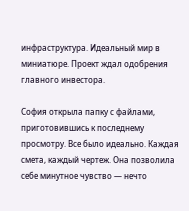инфраструктура. Идеальный мир в миниатюре. Проект ждал одобрения главного инвестора.

София открыла папку с файлами, приготовившись к последнему просмотру. Все было идеально. Каждая смета, каждый чертеж. Она позволила себе минутное чувство — нечто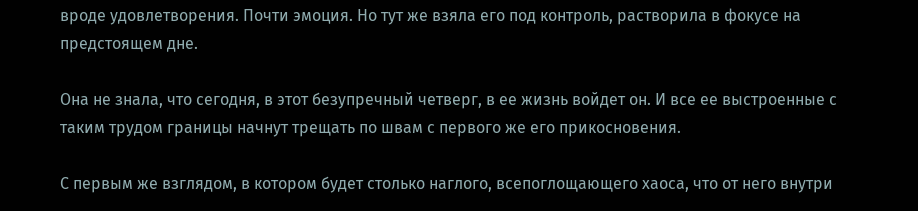вроде удовлетворения. Почти эмоция. Но тут же взяла его под контроль, растворила в фокусе на предстоящем дне.

Она не знала, что сегодня, в этот безупречный четверг, в ее жизнь войдет он. И все ее выстроенные с таким трудом границы начнут трещать по швам с первого же его прикосновения.

С первым же взглядом, в котором будет столько наглого, всепоглощающего хаоса, что от него внутри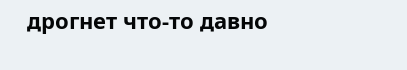дрогнет что-то давно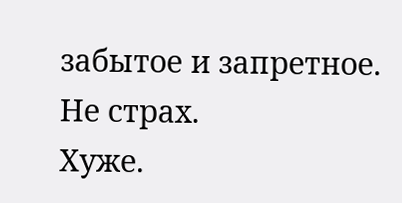забытое и запретное. Не страх.
Хуже.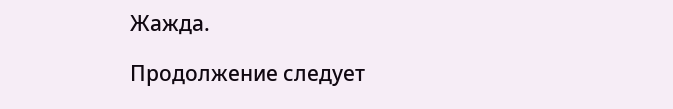Жажда.

Продолжение следует